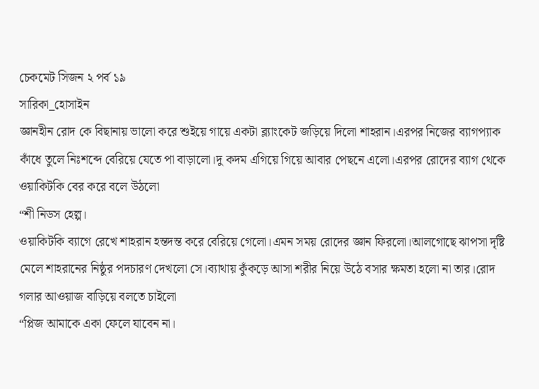চেকমেট সিজন ২ পর্ব ১৯
সারিকা_হোসাইন
জ্ঞানহীন রোদ কে বিছানায় ভালো করে শুইয়ে গায়ে একটা ব্ল্যাংকেট জড়িয়ে দিলো শাহরান।এরপর নিজের ব্যাগপ্যাক কাঁধে তুলে নিঃশব্দে বেরিয়ে যেতে পা বাড়ালো।দু কদম এগিয়ে গিয়ে আবার পেছনে এলো।এরপর রোদের ব্যাগ থেকে ওয়াকিটকি বের করে বলে উঠলো
“শী নিডস হেল্প।
ওয়াকিটকি ব্যাগে রেখে শাহরান হন্তদন্ত করে বেরিয়ে গেলো।এমন সময় রোদের জ্ঞান ফিরলো।আলগোছে ঝাপসা দৃষ্টি মেলে শাহরানের নিষ্ঠুর পদচারণ দেখলো সে।ব্যাথায় কুঁকড়ে আসা শরীর নিয়ে উঠে বসার ক্ষমতা হলো না তার।রোদ গলার আওয়াজ বাড়িয়ে বলতে চাইলো
“প্লিজ আমাকে একা ফেলে যাবেন না।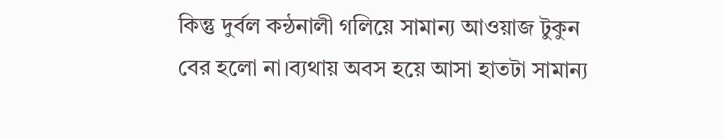কিন্তু দুর্বল কন্ঠনালী গলিয়ে সামান্য আওয়াজ টুকুন বের হলো না।ব্যথায় অবস হয়ে আসা হাতটা সামান্য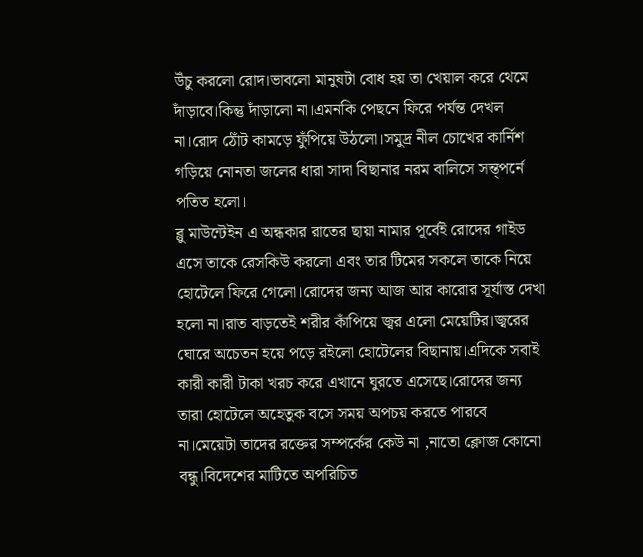উঁচু করলো রোদ।ভাবলো মানুষটা বোধ হয় তা খেয়াল করে থেমে দাঁড়াবে।কিন্তু দাঁড়ালো না।এমনকি পেছনে ফিরে পর্যন্ত দেখল না।রোদ ঠোঁট কামড়ে ফুঁপিয়ে উঠলো।সমুদ্র নীল চোখের কার্নিশ গড়িয়ে নোনতা জলের ধারা সাদা বিছানার নরম বালিসে সন্ত্পর্নে পতিত হলো।
ব্লু মাউন্টেইন এ অন্ধকার রাতের ছায়া নামার পূর্বেই রোদের গাইড এসে তাকে রেসকিউ করলো এবং তার টিমের সকলে তাকে নিয়ে হোটেলে ফিরে গেলো।রোদের জন্য আজ আর কারোর সূর্যাস্ত দেখা হলো না।রাত বাড়তেই শরীর কাঁপিয়ে জ্বর এলো মেয়েটির।জ্বরের ঘোরে অচেতন হয়ে পড়ে রইলো হোটেলের বিছানায়।এদিকে সবাই কারী কারী টাকা খরচ করে এখানে ঘুরতে এসেছে।রোদের জন্য তারা হোটেলে অহেতুক বসে সময় অপচয় করতে পারবে না।মেয়েটা তাদের রক্তের সম্পর্কের কেউ না ,নাতো ক্লোজ কোনো বন্ধু।বিদেশের মাটিতে অপরিচিত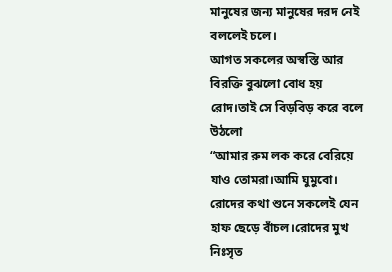মানুষের জন্য মানুষের দরদ নেই বললেই চলে।
আগত সকলের অস্বস্তি আর বিরক্তি বুঝলো বোধ হয় রোদ।তাই সে বিড়বিড় করে বলে উঠলো
“আমার রুম লক করে বেরিয়ে যাও তোমরা।আমি ঘুমুবো।
রোদের কথা শুনে সকলেই যেন হাফ ছেড়ে বাঁচল।রোদের মুখ নিঃসৃত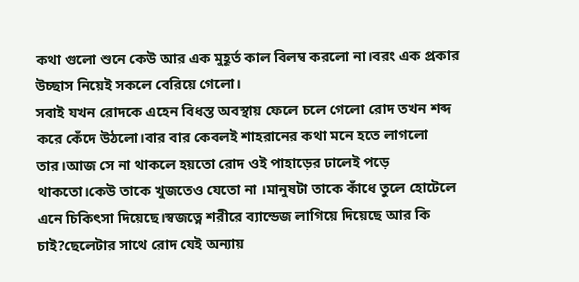কথা গুলো শুনে কেউ আর এক মুহূর্ত কাল বিলম্ব করলো না।বরং এক প্রকার উচ্ছাস নিয়েই সকলে বেরিয়ে গেলো।
সবাই যখন রোদকে এহেন বিধস্ত অবস্থায় ফেলে চলে গেলো রোদ তখন শব্দ করে কেঁদে উঠলো।বার বার কেবলই শাহরানের কথা মনে হতে লাগলো তার।আজ সে না থাকলে হয়তো রোদ ওই পাহাড়ের ঢালেই পড়ে থাকতো।কেউ তাকে খুজতেও যেতো না ।মানুষটা তাকে কাঁধে তুলে হোটেলে এনে চিকিৎসা দিয়েছে।স্বজত্নে শরীরে ব্যান্ডেজ লাগিয়ে দিয়েছে আর কি চাই?ছেলেটার সাথে রোদ যেই অন্যায়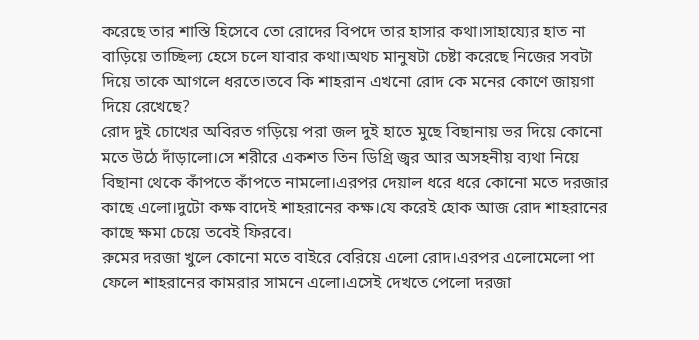করেছে তার শাস্তি হিসেবে তো রোদের বিপদে তার হাসার কথা।সাহায্যের হাত না বাড়িয়ে তাচ্ছিল্য হেসে চলে যাবার কথা।অথচ মানুষটা চেষ্টা করেছে নিজের সবটা দিয়ে তাকে আগলে ধরতে।তবে কি শাহরান এখনো রোদ কে মনের কোণে জায়গা দিয়ে রেখেছে?
রোদ দুই চোখের অবিরত গড়িয়ে পরা জল দুই হাতে মুছে বিছানায় ভর দিয়ে কোনো মতে উঠে দাঁড়ালো।সে শরীরে একশত তিন ডিগ্রি জ্বর আর অসহনীয় ব্যথা নিয়ে বিছানা থেকে কাঁপতে কাঁপতে নামলো।এরপর দেয়াল ধরে ধরে কোনো মতে দরজার কাছে এলো।দুটো কক্ষ বাদেই শাহরানের কক্ষ।যে করেই হোক আজ রোদ শাহরানের কাছে ক্ষমা চেয়ে তবেই ফিরবে।
রুমের দরজা খুলে কোনো মতে বাইরে বেরিয়ে এলো রোদ।এরপর এলোমেলো পা ফেলে শাহরানের কামরার সামনে এলো।এসেই দেখতে পেলো দরজা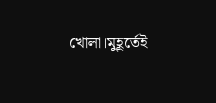খোলা।মুহূর্তেই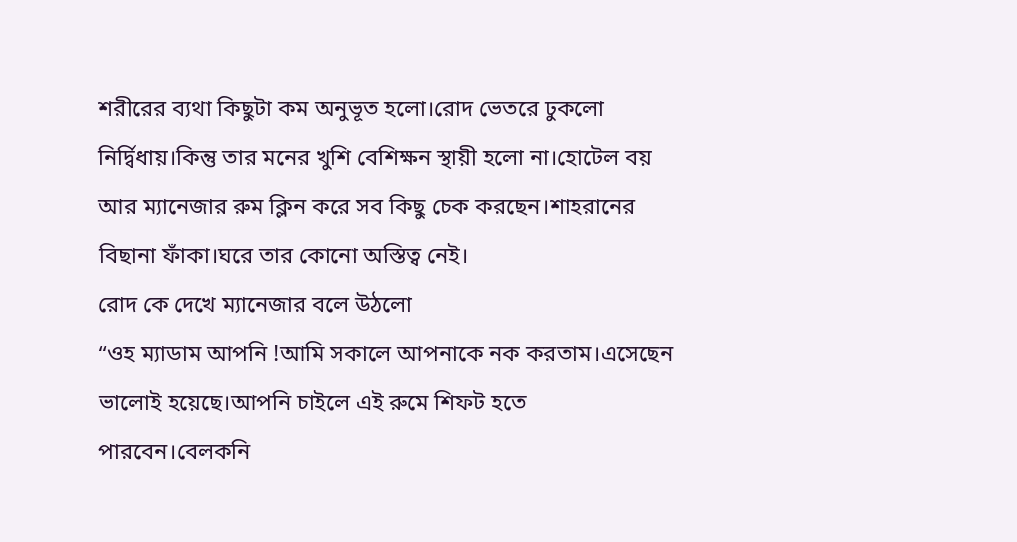শরীরের ব্যথা কিছুটা কম অনুভূত হলো।রোদ ভেতরে ঢুকলো নির্দ্বিধায়।কিন্তু তার মনের খুশি বেশিক্ষন স্থায়ী হলো না।হোটেল বয় আর ম্যানেজার রুম ক্লিন করে সব কিছু চেক করছেন।শাহরানের বিছানা ফাঁকা।ঘরে তার কোনো অস্তিত্ব নেই।
রোদ কে দেখে ম্যানেজার বলে উঠলো
“ওহ ম্যাডাম আপনি !আমি সকালে আপনাকে নক করতাম।এসেছেন ভালোই হয়েছে।আপনি চাইলে এই রুমে শিফট হতে পারবেন।বেলকনি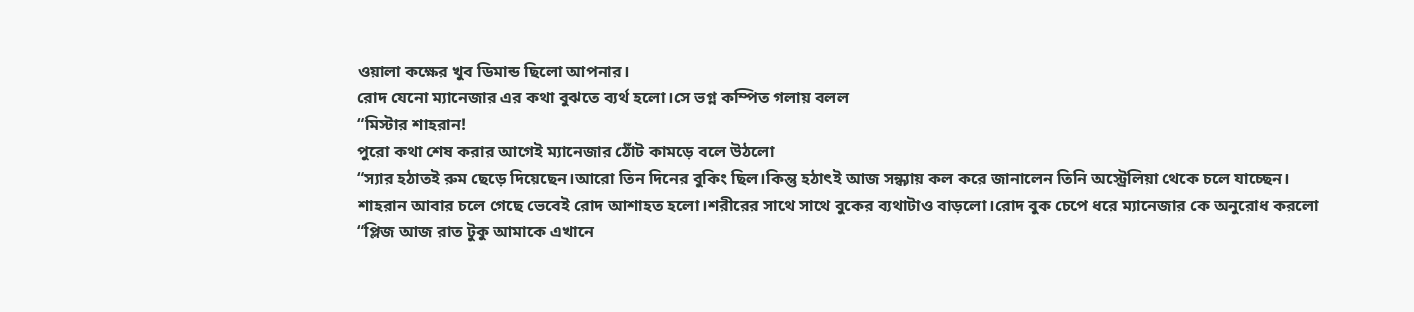ওয়ালা কক্ষের খুব ডিমান্ড ছিলো আপনার।
রোদ যেনো ম্যানেজার এর কথা বুঝতে ব্যর্থ হলো।সে ভগ্ন কম্পিত গলায় বলল
“মিস্টার শাহরান!
পুরো কথা শেষ করার আগেই ম্যানেজার ঠোঁট কামড়ে বলে উঠলো
“স্যার হঠাতই রুম ছেড়ে দিয়েছেন।আরো তিন দিনের বুকিং ছিল।কিন্তু হঠাৎই আজ সন্ধ্যায় কল করে জানালেন তিনি অস্ট্রেলিয়া থেকে চলে যাচ্ছেন।
শাহরান আবার চলে গেছে ভেবেই রোদ আশাহত হলো।শরীরের সাথে সাথে বুকের ব্যথাটাও বাড়লো।রোদ বুক চেপে ধরে ম্যানেজার কে অনুরোধ করলো
“প্লিজ আজ রাত টুকু আমাকে এখানে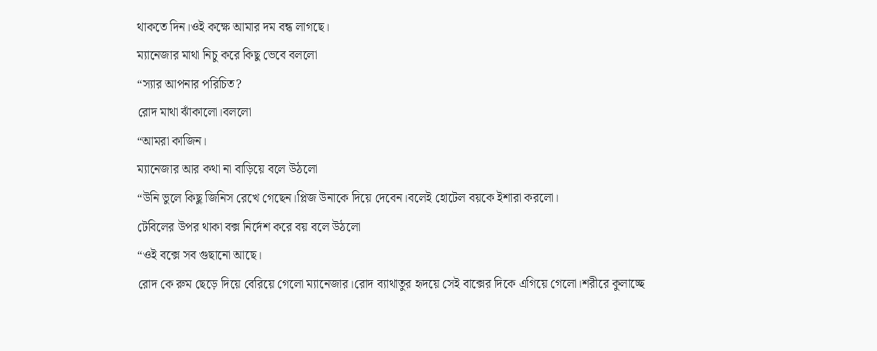থাকতে দিন।ওই কক্ষে আমার দম বন্ধ লাগছে।
ম্যানেজার মাথা নিচু করে কিছু ভেবে বললো
“স্যার আপনার পরিচিত?
রোদ মাথা ঝাঁকালো।বললো
“আমরা কাজিন।
ম্যানেজার আর কথা না বাড়িয়ে বলে উঠলো
“উনি ভুলে কিছু জিনিস রেখে গেছেন।প্লিজ উনাকে দিয়ে দেবেন।বলেই হোটেল বয়কে ইশারা করলো।
টেবিলের উপর থাকা বক্স নির্দেশ করে বয় বলে উঠলো
“ওই বক্সে সব গুছানো আছে।
রোদ কে রুম ছেড়ে দিয়ে বেরিয়ে গেলো ম্যানেজার।রোদ ব্যাথাতুর হৃদয়ে সেই বাক্সের দিকে এগিয়ে গেলো।শরীরে কুলাচ্ছে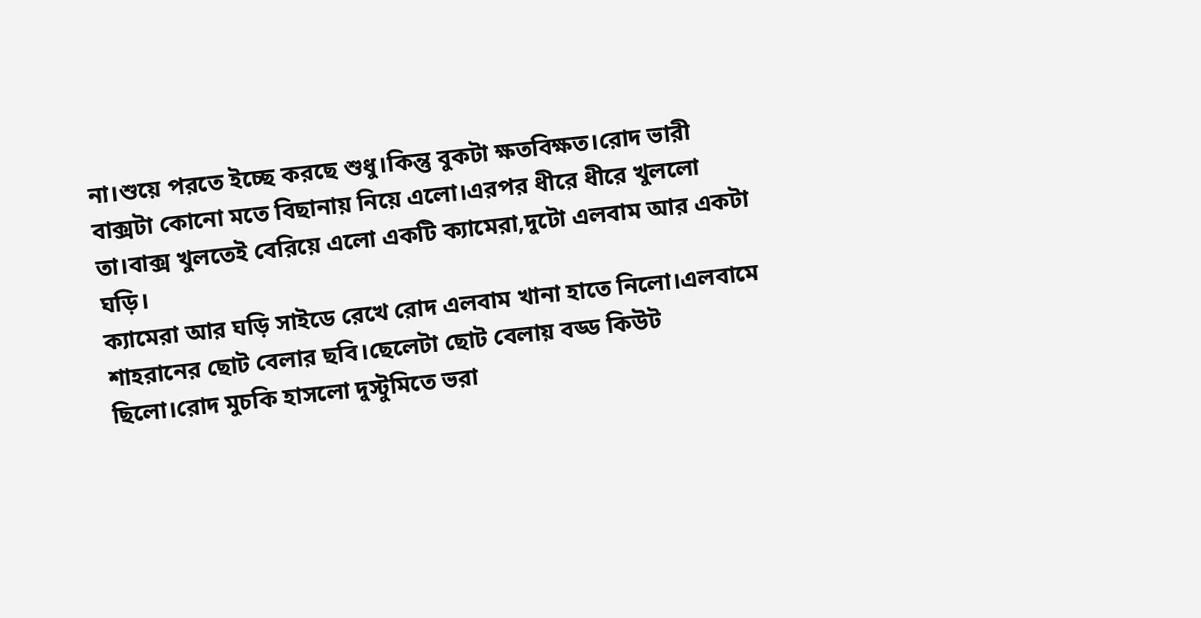না।শুয়ে পরতে ইচ্ছে করছে শুধু।কিন্তু বুকটা ক্ষতবিক্ষত।রোদ ভারী বাক্সটা কোনো মতে বিছানায় নিয়ে এলো।এরপর ধীরে ধীরে খুললো তা।বাক্স খুলতেই বেরিয়ে এলো একটি ক্যামেরা,দুটো এলবাম আর একটা ঘড়ি।
ক্যামেরা আর ঘড়ি সাইডে রেখে রোদ এলবাম খানা হাতে নিলো।এলবামে শাহরানের ছোট বেলার ছবি।ছেলেটা ছোট বেলায় বড্ড কিউট ছিলো।রোদ মুচকি হাসলো দুস্টুমিতে ভরা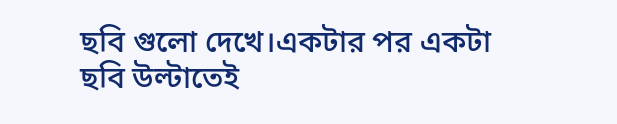ছবি গুলো দেখে।একটার পর একটা ছবি উল্টাতেই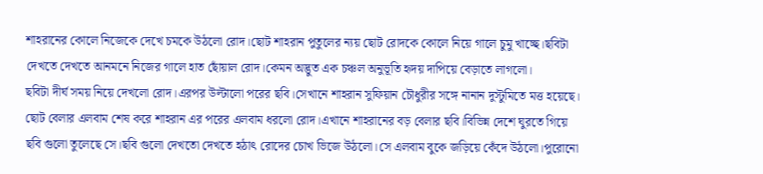শাহরানের কোলে নিজেকে দেখে চমকে উঠলো রোদ।ছোট শাহরান পুতুলের ন্যয় ছোট রোদকে কোলে নিয়ে গালে চুমু খাচ্ছে।ছবিটা দেখতে দেখতে আনমনে নিজের গালে হাত ছোঁয়াল রোদ।কেমন অদ্ভুত এক চঞ্চল অনুভূতি হৃদয় দাপিয়ে বেড়াতে লাগলো।
ছবিটা দীর্ঘ সময় নিয়ে দেখলো রোদ।এরপর উল্টালো পরের ছবি।সেখানে শাহরান সুফিয়ান চৌধুরীর সঙ্গে নানান দুস্টুমিতে মত্ত হয়েছে।
ছোট বেলার এলবাম শেষ করে শাহরান এর পরের এলবাম ধরলো রোদ।এখানে শাহরানের বড় বেলার ছবি।বিভিন্ন দেশে ঘুরতে গিয়ে ছবি গুলো তুলেছে সে।ছবি গুলো দেখতো দেখতে হঠাৎ রোদের চোখ ভিজে উঠলো।সে এলবাম বুকে জড়িয়ে কেঁদে উঠলো।পুরোনো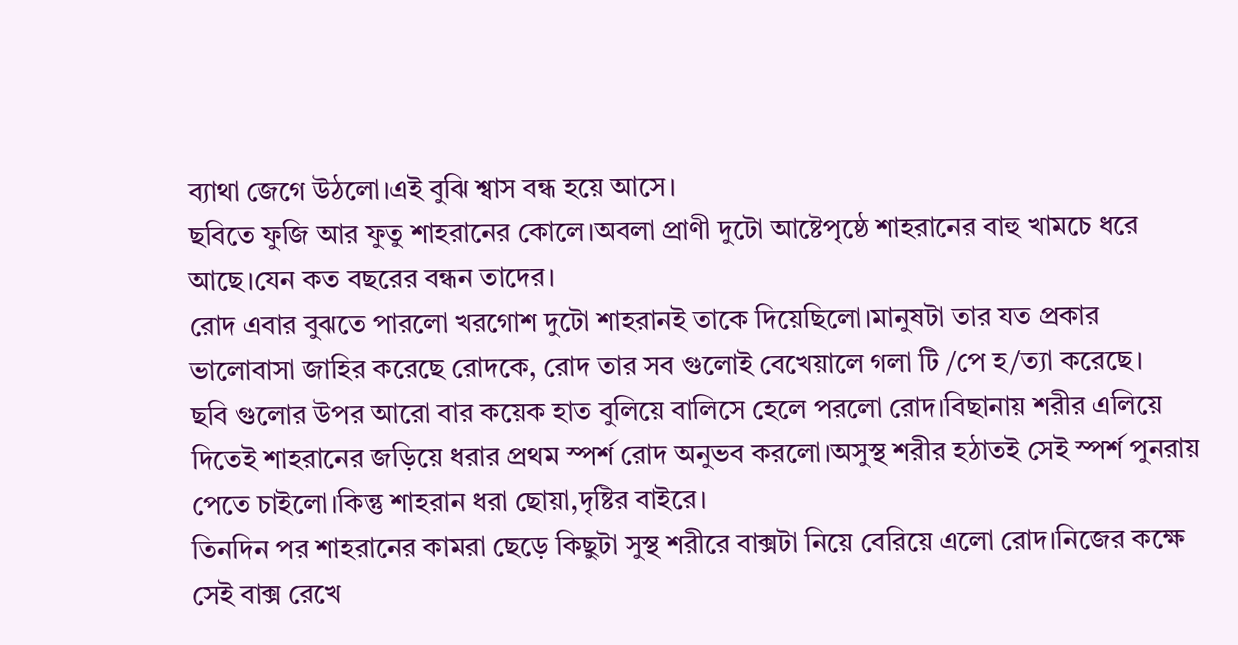ব্যাথা জেগে উঠলো।এই বুঝি শ্বাস বন্ধ হয়ে আসে।
ছবিতে ফুজি আর ফুতু শাহরানের কোলে।অবলা প্রাণী দুটো আষ্টেপৃষ্ঠে শাহরানের বাহু খামচে ধরে আছে।যেন কত বছরের বন্ধন তাদের।
রোদ এবার বুঝতে পারলো খরগোশ দুটো শাহরানই তাকে দিয়েছিলো।মানুষটা তার যত প্রকার ভালোবাসা জাহির করেছে রোদকে, রোদ তার সব গুলোই বেখেয়ালে গলা টি /পে হ/ত্যা করেছে।
ছবি গুলোর উপর আরো বার কয়েক হাত বুলিয়ে বালিসে হেলে পরলো রোদ।বিছানায় শরীর এলিয়ে দিতেই শাহরানের জড়িয়ে ধরার প্রথম স্পর্শ রোদ অনুভব করলো।অসুস্থ শরীর হঠাতই সেই স্পর্শ পুনরায় পেতে চাইলো।কিন্তু শাহরান ধরা ছোয়া,দৃষ্টির বাইরে।
তিনদিন পর শাহরানের কামরা ছেড়ে কিছুটা সুস্থ শরীরে বাক্সটা নিয়ে বেরিয়ে এলো রোদ।নিজের কক্ষে সেই বাক্স রেখে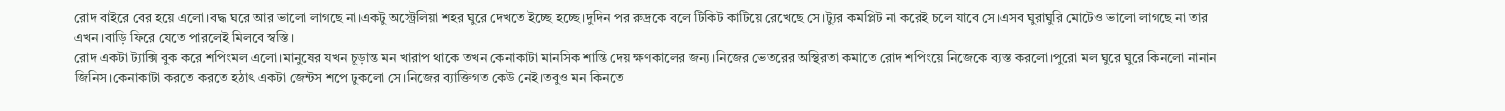রোদ বাইরে বের হয়ে এলো।বদ্ধ ঘরে আর ভালো লাগছে না।একটু অস্ট্রেলিয়া শহর ঘুরে দেখতে ইচ্ছে হচ্ছে।দুদিন পর রুদ্রকে বলে টিকিট কাটিয়ে রেখেছে সে।ট্যুর কমপ্লিট না করেই চলে যাবে সে।এসব ঘুরাঘুরি মোটেও ভালো লাগছে না তার এখন।বাড়ি ফিরে যেতে পারলেই মিলবে স্বস্তি।
রোদ একটা ট্যাক্সি বুক করে শপিংমল এলো।মানুষের যখন চূড়ান্ত মন খারাপ থাকে তখন কেনাকাটা মানসিক শান্তি দেয় ক্ষণকালের জন্য।নিজের ভেতরের অস্থিরতা কমাতে রোদ শপিংয়ে নিজেকে ব্যস্ত করলো।পুরো মল ঘুরে ঘুরে কিনলো নানান জিনিস।কেনাকাটা করতে করতে হঠাৎ একটা জেন্টস শপে ঢুকলো সে।নিজের ব্যাক্তিগত কেউ নেই।তবুও মন কিনতে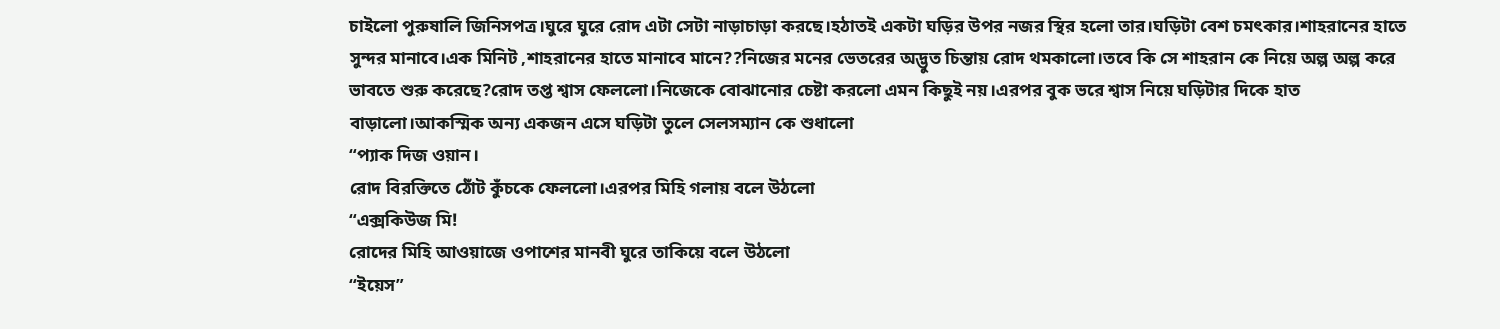চাইলো পুরুষালি জিনিসপত্র।ঘুরে ঘুরে রোদ এটা সেটা নাড়াচাড়া করছে।হঠাতই একটা ঘড়ির উপর নজর স্থির হলো তার।ঘড়িটা বেশ চমৎকার।শাহরানের হাতে সুন্দর মানাবে।এক মিনিট ,শাহরানের হাতে মানাবে মানে??নিজের মনের ভেতরের অদ্ভুত চিন্তায় রোদ থমকালো।তবে কি সে শাহরান কে নিয়ে অল্প অল্প করে ভাবতে শুরু করেছে?রোদ তপ্ত শ্বাস ফেললো।নিজেকে বোঝানোর চেষ্টা করলো এমন কিছুই নয়।এরপর বুক ভরে শ্বাস নিয়ে ঘড়িটার দিকে হাত বাড়ালো।আকস্মিক অন্য একজন এসে ঘড়িটা তুলে সেলসম্যান কে শুধালো
“প্যাক দিজ ওয়ান।
রোদ বিরক্তিতে ঠোঁট কুঁচকে ফেললো।এরপর মিহি গলায় বলে উঠলো
“এক্সকিউজ মি!
রোদের মিহি আওয়াজে ওপাশের মানবী ঘুরে তাকিয়ে বলে উঠলো
“ইয়েস”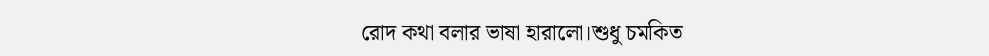রোদ কথা বলার ভাষা হারালো।শুধু চমকিত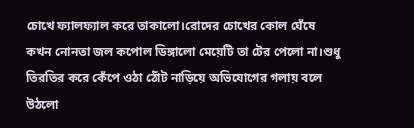চোখে ফ্যালফ্যাল করে তাকালো।রোদের চোখের কোল ঘেঁষে কখন নোনতা জল কপোল ডিঙ্গালো মেয়েটি তা টের পেলো না।শুধু তিরতির করে কেঁপে ওঠা ঠোঁট নাড়িয়ে অভিযোগের গলায় বলে উঠলো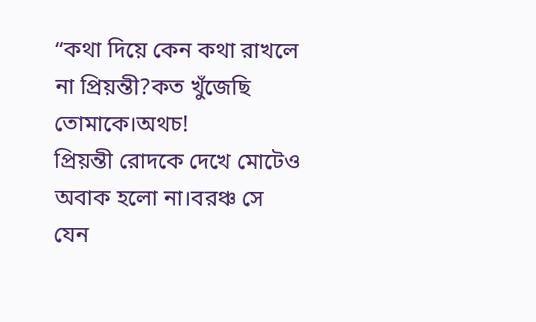“কথা দিয়ে কেন কথা রাখলে না প্রিয়ন্তী?কত খুঁজেছি তোমাকে।অথচ!
প্রিয়ন্তী রোদকে দেখে মোটেও অবাক হলো না।বরঞ্চ সে যেন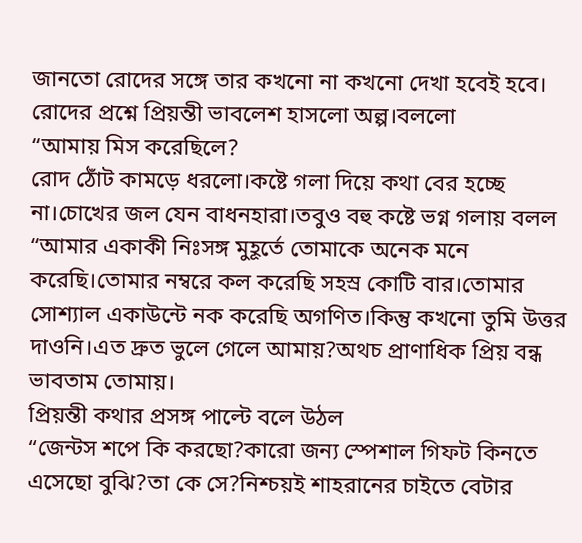জানতো রোদের সঙ্গে তার কখনো না কখনো দেখা হবেই হবে।
রোদের প্রশ্নে প্রিয়ন্তী ভাবলেশ হাসলো অল্প।বললো
“আমায় মিস করেছিলে?
রোদ ঠোঁট কামড়ে ধরলো।কষ্টে গলা দিয়ে কথা বের হচ্ছে না।চোখের জল যেন বাধনহারা।তবুও বহু কষ্টে ভগ্ন গলায় বলল
“আমার একাকী নিঃসঙ্গ মুহূর্তে তোমাকে অনেক মনে করেছি।তোমার নম্বরে কল করেছি সহস্র কোটি বার।তোমার সোশ্যাল একাউন্টে নক করেছি অগণিত।কিন্তু কখনো তুমি উত্তর দাওনি।এত দ্রুত ভুলে গেলে আমায়?অথচ প্রাণাধিক প্রিয় বন্ধ ভাবতাম তোমায়।
প্রিয়ন্তী কথার প্রসঙ্গ পাল্টে বলে উঠল
“জেন্টস শপে কি করছো?কারো জন্য স্পেশাল গিফট কিনতে এসেছো বুঝি?তা কে সে?নিশ্চয়ই শাহরানের চাইতে বেটার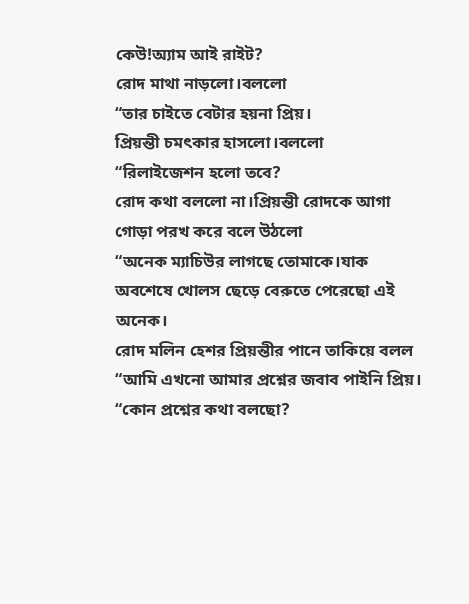কেউ!অ্যাম আই রাইট?
রোদ মাথা নাড়লো।বললো
“তার চাইতে বেটার হয়না প্রিয়।
প্রিয়ন্তী চমৎকার হাসলো।বললো
“রিলাইজেশন হলো তবে?
রোদ কথা বললো না।প্রিয়ন্তী রোদকে আগা গোড়া পরখ করে বলে উঠলো
“অনেক ম্যাচিউর লাগছে তোমাকে।যাক অবশেষে খোলস ছেড়ে বেরুতে পেরেছো এই অনেক।
রোদ মলিন হেশর প্রিয়ন্তীর পানে তাকিয়ে বলল
“আমি এখনো আমার প্রশ্নের জবাব পাইনি প্রিয়।
“কোন প্রশ্নের কথা বলছো?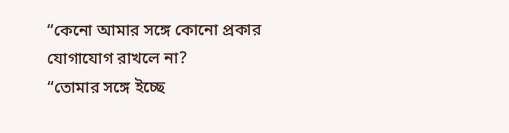“কেনো আমার সঙ্গে কোনো প্রকার যোগাযোগ রাখলে না?
“তোমার সঙ্গে ইচ্ছে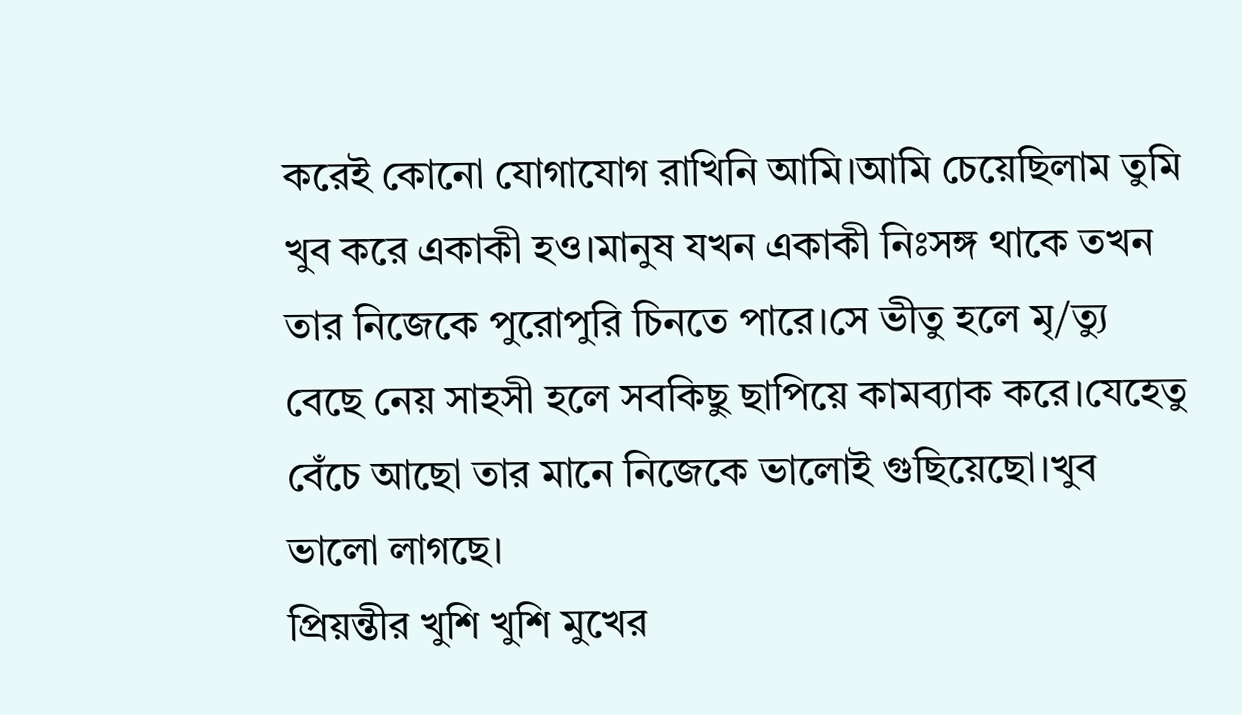করেই কোনো যোগাযোগ রাখিনি আমি।আমি চেয়েছিলাম তুমি খুব করে একাকী হও।মানুষ যখন একাকী নিঃসঙ্গ থাকে তখন তার নিজেকে পুরোপুরি চিনতে পারে।সে ভীতু হলে মৃ/ত্যু বেছে নেয় সাহসী হলে সবকিছু ছাপিয়ে কামব্যাক করে।যেহেতু বেঁচে আছো তার মানে নিজেকে ভালোই গুছিয়েছো।খুব ভালো লাগছে।
প্রিয়ন্তীর খুশি খুশি মুখের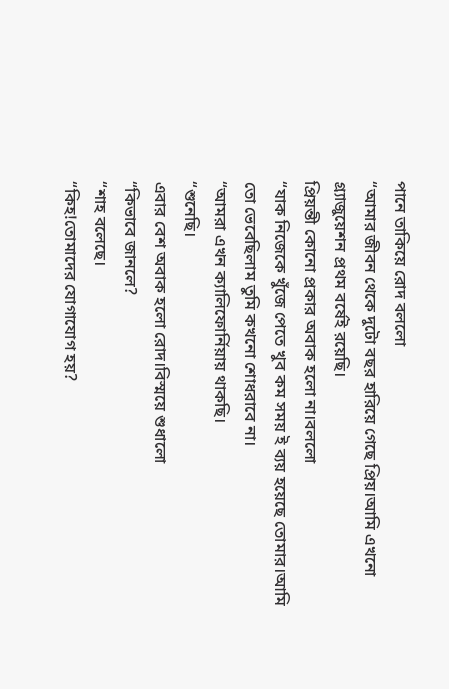পানে তাকিয়ে রোদ বললো
“আমার জীবন থেকে দুটো বছর হারিয়ে গেছে প্রিয়।আমি এখনো গ্র্যাজুয়েশন প্রথম বর্ষেই রয়েছি।
প্রিয়ন্তী কোনো প্রকার অবাক হলো না।বললো
“যাক নিজেকে খুঁজে পেতে খুব কম সময় ই ব্যয় হয়েছে তোমার।আমি তো ভেবেছিলাম তুমি কখনো শোধরাবে না।
“আমরা এখন ক্যালিফোর্নিয়ায় থাকছি।
“শুনেছি।
এবার বেশ অবাক হলো রোদ।বিস্ময়ে শুধালো
“কিভাবে জানলে?
“শাহ বলেছে।
“কিহ!তোমাদের যোগাযোগ হয়?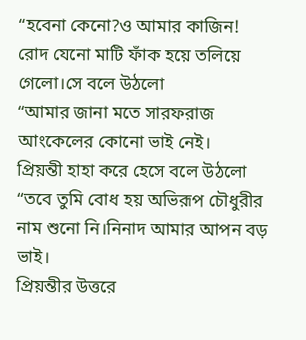“হবেনা কেনো?ও আমার কাজিন!
রোদ যেনো মাটি ফাঁক হয়ে তলিয়ে গেলো।সে বলে উঠলো
“আমার জানা মতে সারফরাজ আংকেলের কোনো ভাই নেই।
প্রিয়ন্তী হাহা করে হেসে বলে উঠলো
“তবে তুমি বোধ হয় অভিরূপ চৌধুরীর নাম শুনো নি।নিনাদ আমার আপন বড় ভাই।
প্রিয়ন্তীর উত্তরে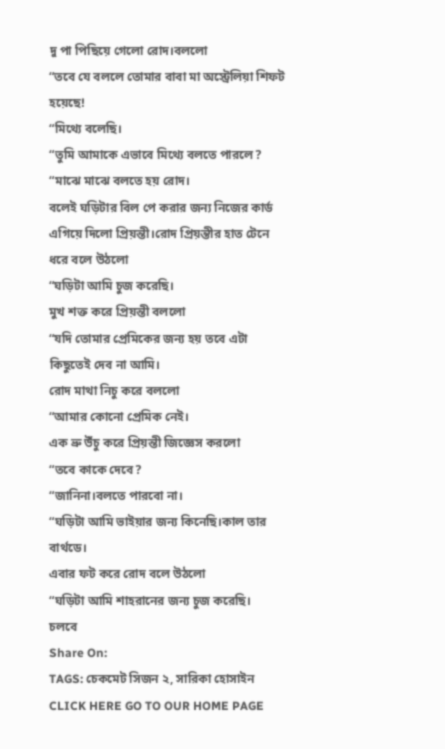দু পা পিছিয়ে গেলো রোদ।বললো
“তবে যে বললে তোমার বাবা মা অস্ট্রেলিয়া শিফট হয়েছে!
“মিথ্যে বলেছি।
“তুমি আমাকে এভাবে মিথ্যে বলতে পারলে?
“মাঝে মাঝে বলতে হয় রোদ।
বলেই ঘড়িটার বিল পে করার জন্য নিজের কার্ড এগিয়ে দিলো প্রিয়ন্তী।রোদ প্রিয়ন্তীর হাত টেনে ধরে বলে উঠলো
“ঘড়িটা আমি চুজ করেছি।
মুখ শক্ত করে প্রিয়ন্তী বললো
“যদি তোমার প্রেমিকের জন্য হয় তবে এটা কিছুতেই দেব না আমি।
রোদ মাথা নিচু করে বললো
“আমার কোনো প্রেমিক নেই।
এক ভ্রু উঁচু করে প্রিয়ন্তী জিজ্ঞেস করলো
“তবে কাকে দেবে?
“জানিনা।বলতে পারবো না।
“ঘড়িটা আমি ভাইয়ার জন্য কিনেছি।কাল তার বার্থডে।
এবার ফট করে রোদ বলে উঠলো
“ঘড়িটা আমি শাহরানের জন্য চুজ করেছি।
চলবে
Share On:
TAGS: চেকমেট সিজন ২, সারিকা হোসাইন
CLICK HERE GO TO OUR HOME PAGE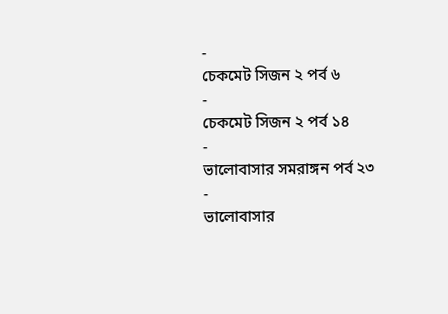-
চেকমেট সিজন ২ পর্ব ৬
-
চেকমেট সিজন ২ পর্ব ১৪
-
ভালোবাসার সমরাঙ্গন পর্ব ২৩
-
ভালোবাসার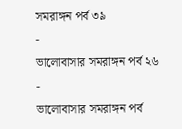সমরাঙ্গন পর্ব ৩৯
-
ভালোবাসার সমরাঙ্গন পর্ব ২৬
-
ভালোবাসার সমরাঙ্গন পর্ব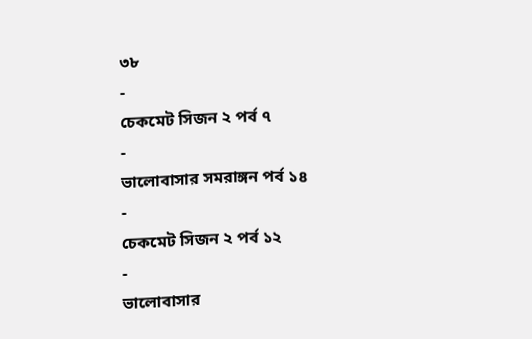৩৮
-
চেকমেট সিজন ২ পর্ব ৭
-
ভালোবাসার সমরাঙ্গন পর্ব ১৪
-
চেকমেট সিজন ২ পর্ব ১২
-
ভালোবাসার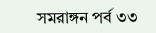সমরাঙ্গন পর্ব ৩৩